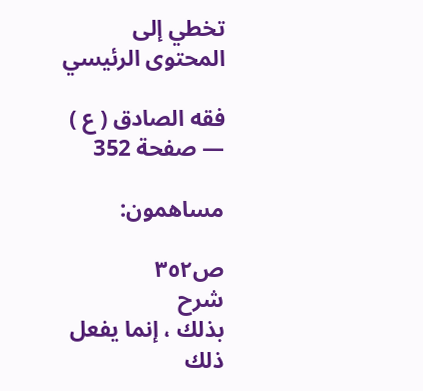تخطي إلى المحتوى الرئيسي

فقه الصادق ( ع ) — صفحة 352

مساهمون:

ص٣٥٢
شرح
بذلك ، إنما يفعل ذلك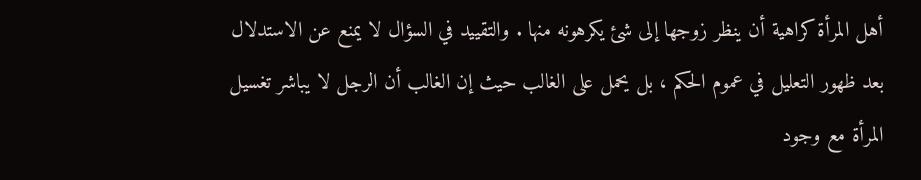أهل المرأة كراهية أن ينظر زوجها إلى شئ يكرهونه منها . والتقييد في السؤال لا يمنع عن الاستدلال بعد ظهور التعليل في عموم الحكم ، بل يحمل على الغالب حيث إن الغالب أن الرجل لا يباشر تغسيل المرأة مع وجود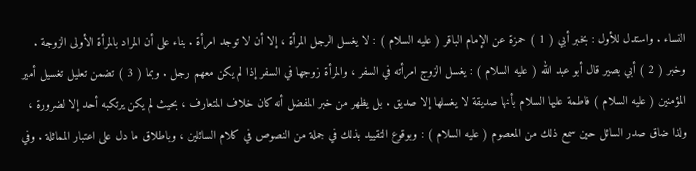النساء . واستدل للأول : بخبر أبي ( 1 ) حمزة عن الإمام الباقر ( عليه السلام ) : لا يغسل الرجل المرأة ، إلا أن لا توجد امرأة . بناء على أن المراد بالمرأة الأولى الزوجة . وخبر ( 2 ) أبي بصير قال أبو عبد الله ( عليه السلام ) : يغسل الزوج امرأته في السفر ، والمرأة زوجها في السفر إذا لم يكن معهم رجل . وبما ( 3 ) تضمن تعليل تغسيل أمير المؤمنين ( عليه السلام ) فاطمة عليها السلام بأنها صديقة لا يغسلها إلا صديق . بل يظهر من خبر المفضل أنه كان خلاف المتعارف ، بحيث لم يكن يرتكبه أحد إلا لضرورة ، ولذا ضاق صدر السائل حين سمع ذلك من المعصوم ( عليه السلام ) : وبوقوع التقييد بذلك في جملة من النصوص في كلام السائلين ، وباطلاق ما دل على اعتبار المماثلة . وفي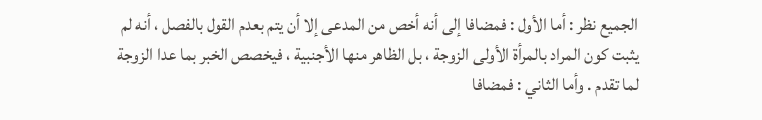الجميع نظر : أما الأول : فمضافا إلى أنه أخص من المدعى إلا أن يتم بعدم القول بالفصل ، أنه لم يثبت كون المراد بالمرأة الأولى الزوجة ، بل الظاهر منها الأجنبية ، فيخصص الخبر بما عدا الزوجة لما تقدم . وأما الثاني : فمضافا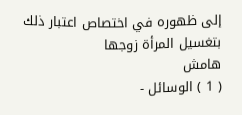إلى ظهوره في اختصاص اعتبار ذلك بتغسيل المرأة زوجها
هامش
( 1 ) الوسائل -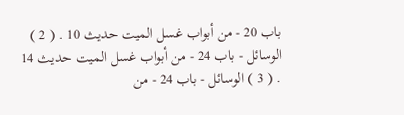باب 20 - من أبواب غسل الميت حديث 10 . ( 2 ) الوسائل - باب 24 - من أبواب غسل الميت حديث 14 . ( 3 ) الوسائل - باب 24 - من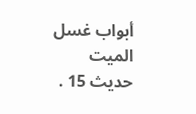أبواب غسل الميت حديث 15 .